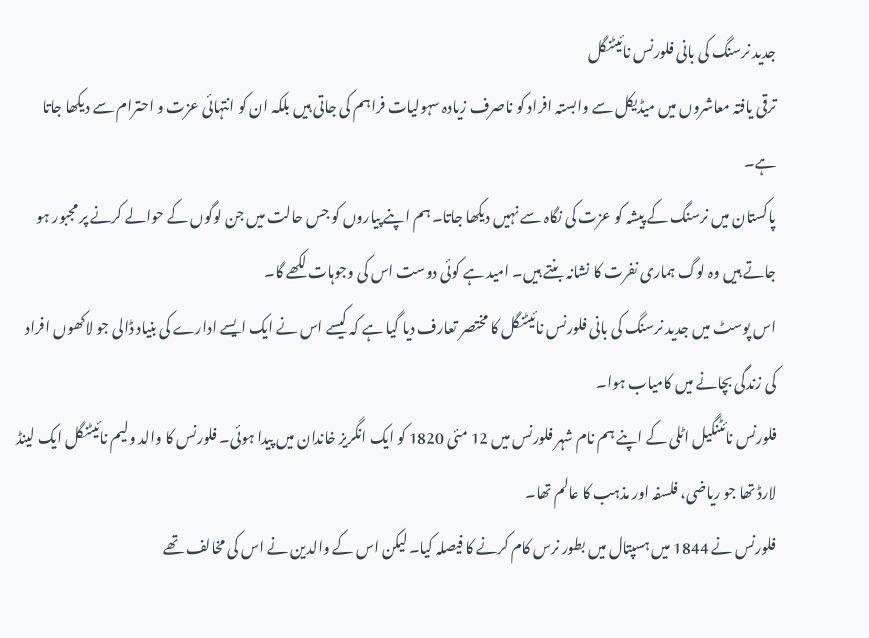جدید نرسنگ کی بانی فلورنس نائیٹنگل
ترقی یافتہ معاشروں میں میڈیکل سے وابستہ افراد کو ناصرف زیادہ سہولیات فراہم کی جاتی ہیں بلکہ ان کو انتہائی عزت و احترام سے دیکھا جاتا ہے۔
پاکستان میں نرسنگ کے پیشہ کو عزت کی نگاہ سے نہیں دیکھا جاتا۔ ہم اپنے پیاروں کو جس حالت میں جن لوگوں کے حوالے کرنے پر مجبور ہو جاتے ہیں وہ لوگ ہماری نفرت کا نشانہ بنتے ہیں۔ امید ہے کوئی دوست اس کی وجوہات لکھے گا۔
اس پوسٹ میں جدید نرسنگ کی بانی فلورنس نائیٹنگل کا مختصر تعارف دیا گیا ہے کہ کیسے اس نے ایک ایسے ادارے کی بنیاد ڈالی جو لاکھوں افراد کی زندگی بچانے میں کامیاب ہوا۔
فلورنس نائٹنگیل اٹلی کے اپنے ہم نام شہر فلورنس میں 12 مئی 1820 کو ایک انگریز خاندان میں پیدا ہوئی۔ فلورنس کا والد ولیم نائیٹنگل ایک لینڈ لارڈ تھا جو ریاضی، فلسفہ اور مذہب کا عالم تھا۔
فلورنس نے 1844 میں ہسپتال میں بطور نرس کام کرنے کا فیصلہ کیا۔ لیکن اس کے والدین نے اس کی مخالف تھے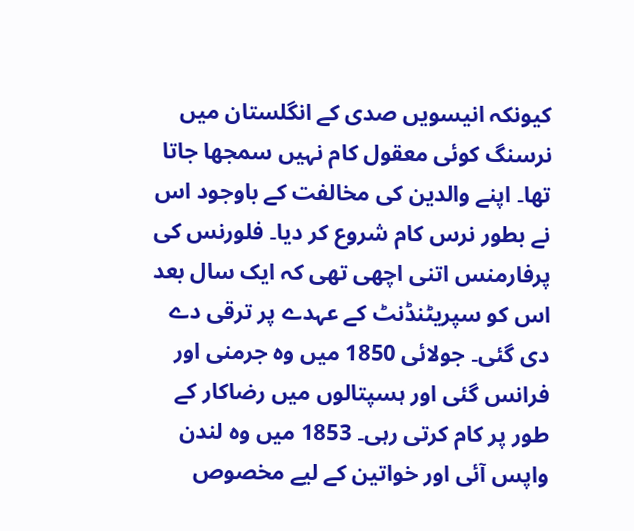کیونکہ انیسویں صدی کے انگلستان میں نرسنگ کوئی معقول کام نہیں سمجھا جاتا تھا۔ اپنے والدین کی مخالفت کے باوجود اس نے بطور نرس کام شروع کر دیا۔ فلورنس کی پرفارمنس اتنی اچھی تھی کہ ایک سال بعد اس کو سپریٹنڈنٹ کے عہدے پر ترقی دے دی گئی۔ جولائی 1850 میں وہ جرمنی اور فرانس گئی اور ہسپتالوں میں رضاکار کے طور پر کام کرتی رہی۔ 1853 میں وہ لندن واپس آئی اور خواتین کے لیے مخصوص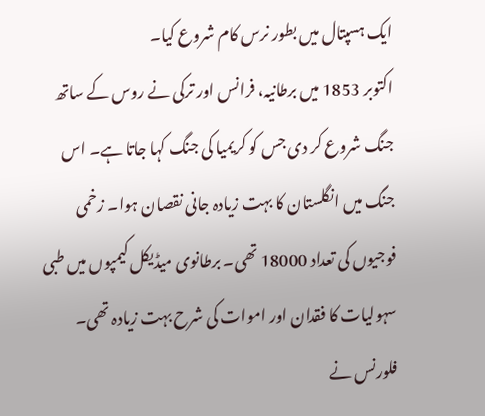ایک ہسپتال میں بطور نرس کام شروع کیا۔
اکتوبر 1853 میں برطانیہ، فرانس اور ترکی نے روس کے ساتھ جنگ شروع کر دی جس کو کریمیا کی جنگ کہا جاتا ہے۔ اس جنگ میں انگلستان کا بہت زیادہ جانی نقصان ہوا۔ زخمی فوجیوں کی تعداد 18000 تھی۔ برطانوی میڈیکل کیمپوں میں طبی سہولیات کا فقدان اور اموات کی شرح بہت زیادہ تھی۔ فلورنس نے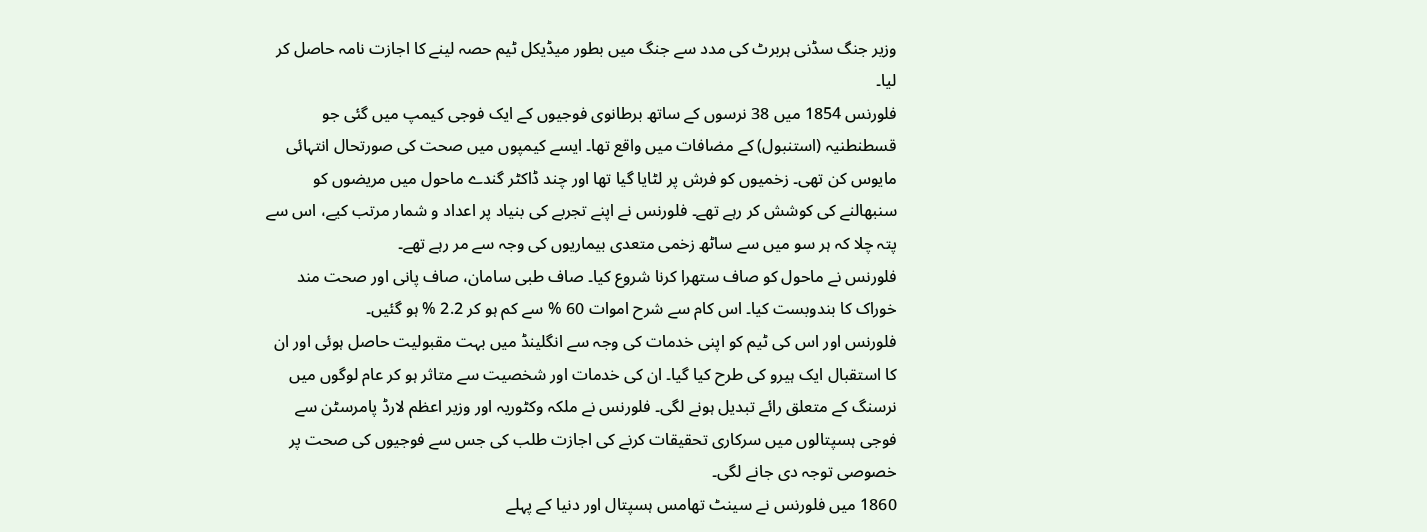وزیر جنگ سڈنی ہربرٹ کی مدد سے جنگ میں بطور میڈیکل ٹیم حصہ لینے کا اجازت نامہ حاصل کر لیا۔
فلورنس 1854 میں 38 نرسوں کے ساتھ برطانوی فوجیوں کے ایک فوجی کیمپ میں گئی جو قسطنطنیہ (استنبول) کے مضافات میں واقع تھا۔ ایسے کیمپوں میں صحت کی صورتحال انتہائی مایوس کن تھی۔ زخمیوں کو فرش پر لٹایا گیا تھا اور چند ڈاکٹر گندے ماحول میں مریضوں کو سنبھالنے کی کوشش کر رہے تھے۔ فلورنس نے اپنے تجربے کی بنیاد پر اعداد و شمار مرتب کیے، اس سے پتہ چلا کہ ہر سو میں سے ساٹھ زخمی متعدی بیماریوں کی وجہ سے مر رہے تھے۔
فلورنس نے ماحول کو صاف ستھرا کرنا شروع کیا۔ صاف طبی سامان، صاف پانی اور صحت مند خوراک کا بندوبست کیا۔ اس کام سے شرح اموات 60 % سے کم ہو کر 2.2 % ہو گئیں۔
فلورنس اور اس کی ٹیم کو اپنی خدمات کی وجہ سے انگلینڈ میں بہت مقبولیت حاصل ہوئی اور ان کا استقبال ایک ہیرو کی طرح کیا گیا۔ ان کی خدمات اور شخصیت سے متاثر ہو کر عام لوگوں میں نرسنگ کے متعلق رائے تبدیل ہونے لگی۔ فلورنس نے ملکہ وکٹوریہ اور وزیر اعظم لارڈ پامرسٹن سے فوجی ہسپتالوں میں سرکاری تحقیقات کرنے کی اجازت طلب کی جس سے فوجیوں کی صحت پر خصوصی توجہ دی جانے لگی۔
1860 میں فلورنس نے سینٹ تھامس ہسپتال اور دنیا کے پہلے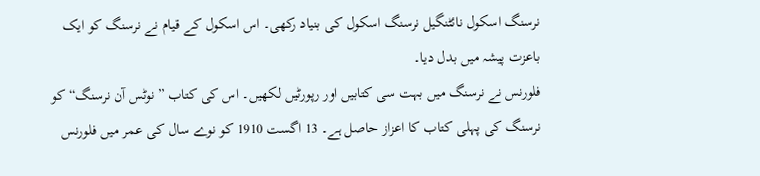نرسنگ اسکول نائٹنگیل نرسنگ اسکول کی بنیاد رکھی۔ اس اسکول کے قیام نے نرسنگ کو ایک باعزت پیشہ میں بدل دیا۔
فلورنس نے نرسنگ میں بہت سی کتابیں اور رپورٹیں لکھیں۔ اس کی کتاب ”نوٹس آن نرسنگ“ کو نرسنگ کی پہلی کتاب کا اعزاز حاصل ہے۔ 13 اگست 1910 کو نوے سال کی عمر میں فلورنس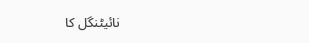نائیٹنگل کا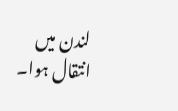لندن میں انتقال ہوا۔